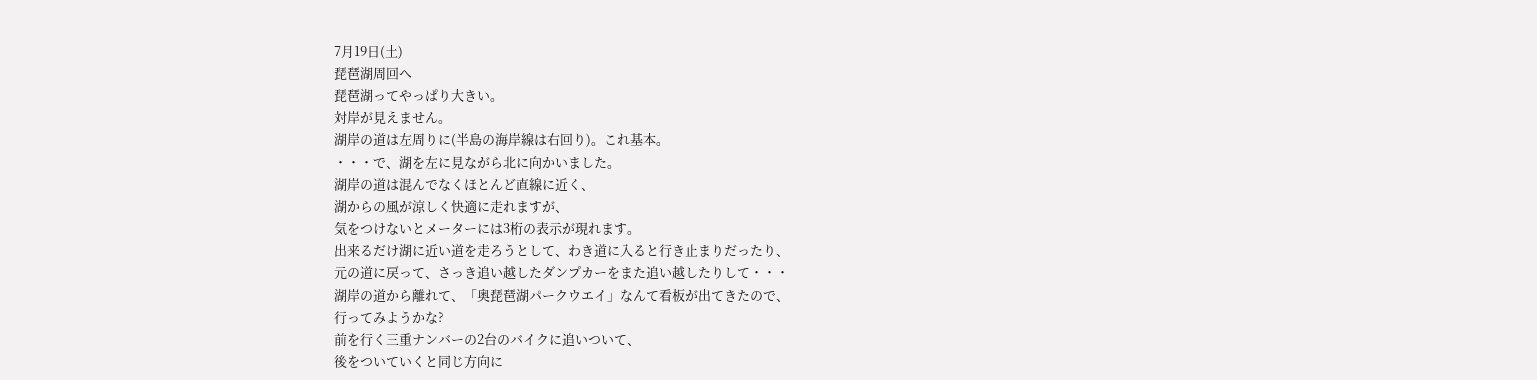7月19日(土)
琵琶湖周回へ
琵琶湖ってやっぱり大きい。
対岸が見えません。
湖岸の道は左周りに(半島の海岸線は右回り)。これ基本。
・・・で、湖を左に見ながら北に向かいました。
湖岸の道は混んでなくほとんど直線に近く、
湖からの風が涼しく快適に走れますが、
気をつけないとメーターには3桁の表示が現れます。
出来るだけ湖に近い道を走ろうとして、わき道に入ると行き止まりだったり、
元の道に戻って、さっき追い越したダンプカーをまた追い越したりして・・・
湖岸の道から離れて、「奥琵琶湖パークウエイ」なんて看板が出てきたので、
行ってみようかな?
前を行く三重ナンバーの2台のバイクに追いついて、
後をついていくと同じ方向に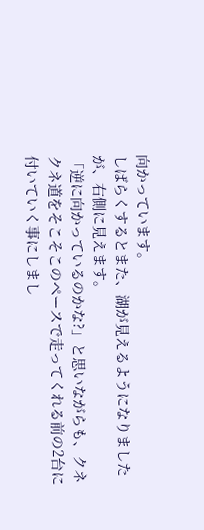向かっています。
しばらくするとまた、湖が見えるようになりましたが、右側に見えます。
「逆に向かっているのかな?」と思いながらも、クネクネ道をそこそこのペースで走ってくれる前の2台に付いていく事にしまし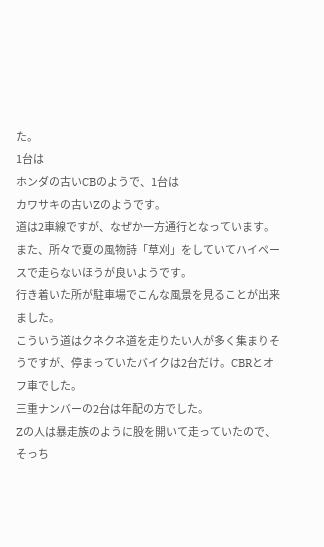た。
1台は
ホンダの古いCBのようで、1台は
カワサキの古いZのようです。
道は2車線ですが、なぜか一方通行となっています。
また、所々で夏の風物詩「草刈」をしていてハイペースで走らないほうが良いようです。
行き着いた所が駐車場でこんな風景を見ることが出来ました。
こういう道はクネクネ道を走りたい人が多く集まりそうですが、停まっていたバイクは2台だけ。CBRとオフ車でした。
三重ナンバーの2台は年配の方でした。
Zの人は暴走族のように股を開いて走っていたので、そっち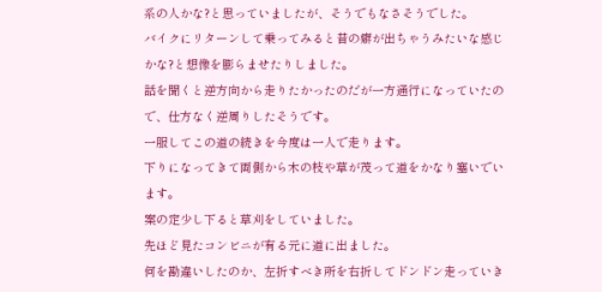系の人かな?と思っていましたが、そうでもなさそうでした。
バイクにリターンして乗ってみると昔の癖が出ちゃうみたいな感じかな?と想像を膨らませたりしました。
話を聞くと逆方向から走りたかったのだが一方通行になっていたので、仕方なく逆周りしたそうです。
一服してこの道の続きを今度は一人で走ります。
下りになってきて両側から木の枝や草が茂って道をかなり塞いでいます。
案の定少し下ると草刈をしていました。
先ほど見たコンビニが有る元に道に出ました。
何を勘違いしたのか、左折すべき所を右折してドンドン走っていき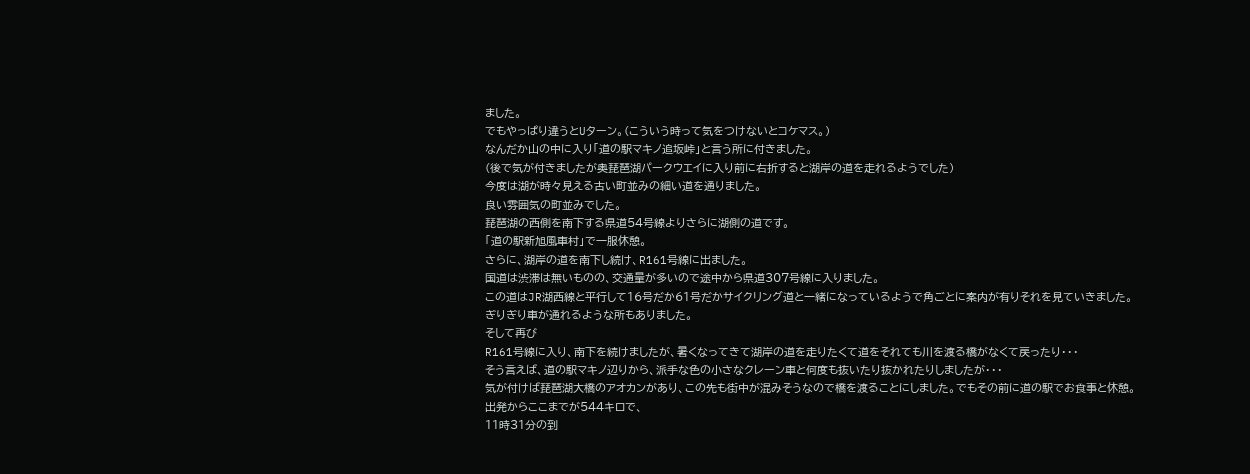ました。
でもやっぱり違うとUターン。(こういう時って気をつけないとコケマス。)
なんだか山の中に入り「道の駅マキノ追坂峠」と言う所に付きました。
(後で気が付きましたが奥琵琶湖パークウエイに入り前に右折すると湖岸の道を走れるようでした)
今度は湖が時々見える古い町並みの細い道を通りました。
良い雰囲気の町並みでした。
琵琶湖の西側を南下する県道54号線よりさらに湖側の道です。
「道の駅新旭風車村」で一服休憩。
さらに、湖岸の道を南下し続け、R161号線に出ました。
国道は渋滞は無いものの、交通量が多いので途中から県道307号線に入りました。
この道はJR湖西線と平行して16号だか61号だかサイクリング道と一緒になっているようで角ごとに案内が有りそれを見ていきました。
ぎりぎり車が通れるような所もありました。
そして再び
R161号線に入り、南下を続けましたが、暑くなってきて湖岸の道を走りたくて道をそれても川を渡る橋がなくて戻ったり・・・
そう言えば、道の駅マキノ辺りから、派手な色の小さなクレーン車と何度も抜いたり抜かれたりしましたが・・・
気が付けば琵琶湖大橋のアオカンがあり、この先も街中が混みそうなので橋を渡ることにしました。でもその前に道の駅でお食事と休憩。
出発からここまでが544キロで、
11時31分の到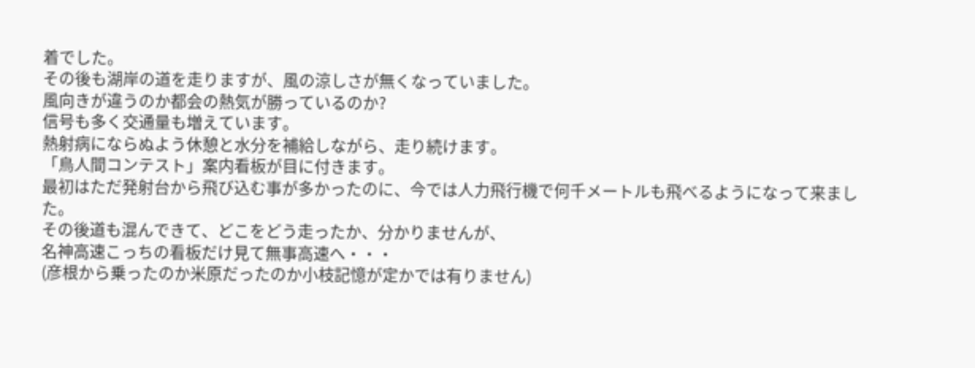着でした。
その後も湖岸の道を走りますが、風の涼しさが無くなっていました。
風向きが違うのか都会の熱気が勝っているのか?
信号も多く交通量も増えています。
熱射病にならぬよう休憩と水分を補給しながら、走り続けます。
「鳥人間コンテスト」案内看板が目に付きます。
最初はただ発射台から飛び込む事が多かったのに、今では人力飛行機で何千メートルも飛べるようになって来ました。
その後道も混んできて、どこをどう走ったか、分かりませんが、
名神高速こっちの看板だけ見て無事高速へ・・・
(彦根から乗ったのか米原だったのか小枝記憶が定かでは有りません)